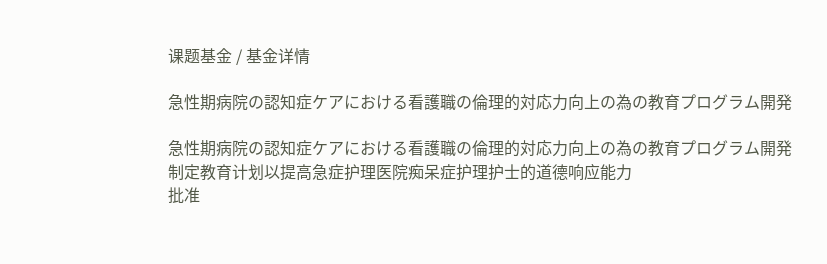课题基金 / 基金详情

急性期病院の認知症ケアにおける看護職の倫理的対応力向上の為の教育プログラム開発

急性期病院の認知症ケアにおける看護職の倫理的対応力向上の為の教育プログラム開発
制定教育计划以提高急症护理医院痴呆症护理护士的道德响应能力
批准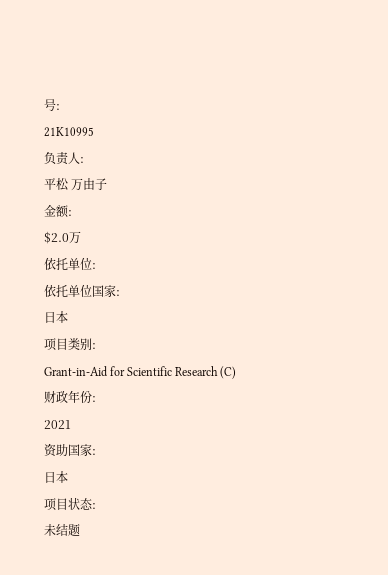号:
21K10995
负责人:
平松 万由子
金额:
$2.0万
依托单位:
依托单位国家:
日本
项目类别:
Grant-in-Aid for Scientific Research (C)
财政年份:
2021
资助国家:
日本
项目状态:
未结题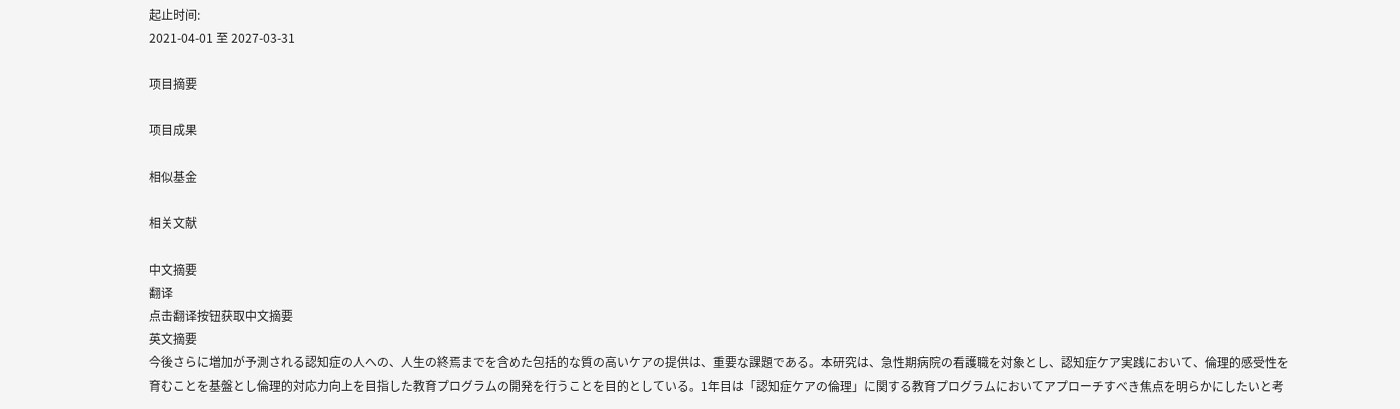起止时间:
2021-04-01 至 2027-03-31

项目摘要

项目成果

相似基金

相关文献

中文摘要
翻译
点击翻译按钮获取中文摘要
英文摘要
今後さらに増加が予測される認知症の人への、人生の終焉までを含めた包括的な質の高いケアの提供は、重要な課題である。本研究は、急性期病院の看護職を対象とし、認知症ケア実践において、倫理的感受性を育むことを基盤とし倫理的対応力向上を目指した教育プログラムの開発を行うことを目的としている。1年目は「認知症ケアの倫理」に関する教育プログラムにおいてアプローチすべき焦点を明らかにしたいと考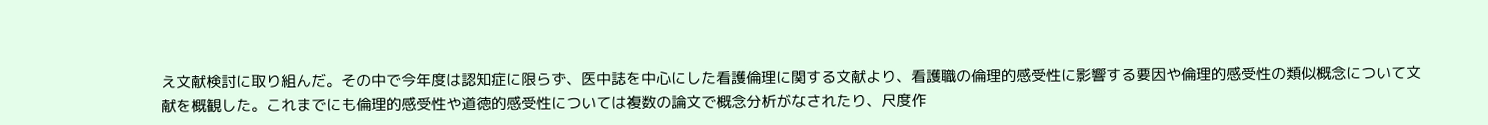え文献検討に取り組んだ。その中で今年度は認知症に限らず、医中誌を中心にした看護倫理に関する文献より、看護職の倫理的感受性に影響する要因や倫理的感受性の類似概念について文献を概観した。これまでにも倫理的感受性や道徳的感受性については複数の論文で概念分析がなされたり、尺度作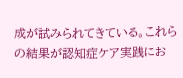成が試みられてきている。これらの結果が認知症ケア実践にお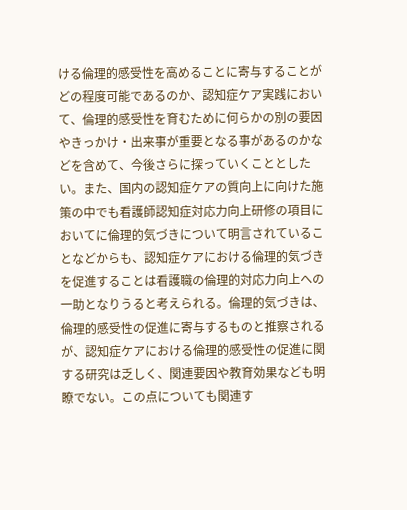ける倫理的感受性を高めることに寄与することがどの程度可能であるのか、認知症ケア実践において、倫理的感受性を育むために何らかの別の要因やきっかけ・出来事が重要となる事があるのかなどを含めて、今後さらに探っていくこととしたい。また、国内の認知症ケアの質向上に向けた施策の中でも看護師認知症対応力向上研修の項目においてに倫理的気づきについて明言されていることなどからも、認知症ケアにおける倫理的気づきを促進することは看護職の倫理的対応力向上への一助となりうると考えられる。倫理的気づきは、倫理的感受性の促進に寄与するものと推察されるが、認知症ケアにおける倫理的感受性の促進に関する研究は乏しく、関連要因や教育効果なども明瞭でない。この点についても関連す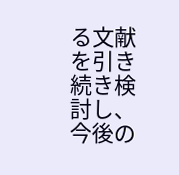る文献を引き続き検討し、今後の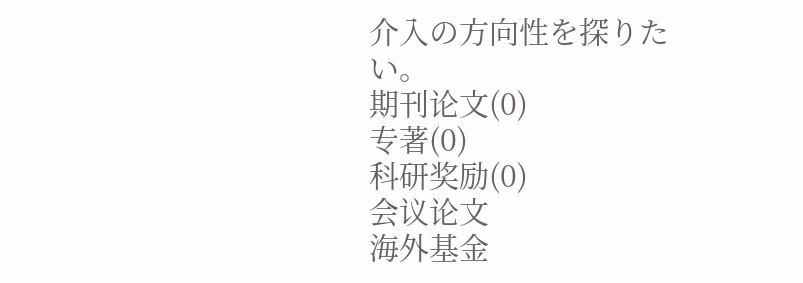介入の方向性を探りたい。
期刊论文(0)
专著(0)
科研奖励(0)
会议论文
海外基金